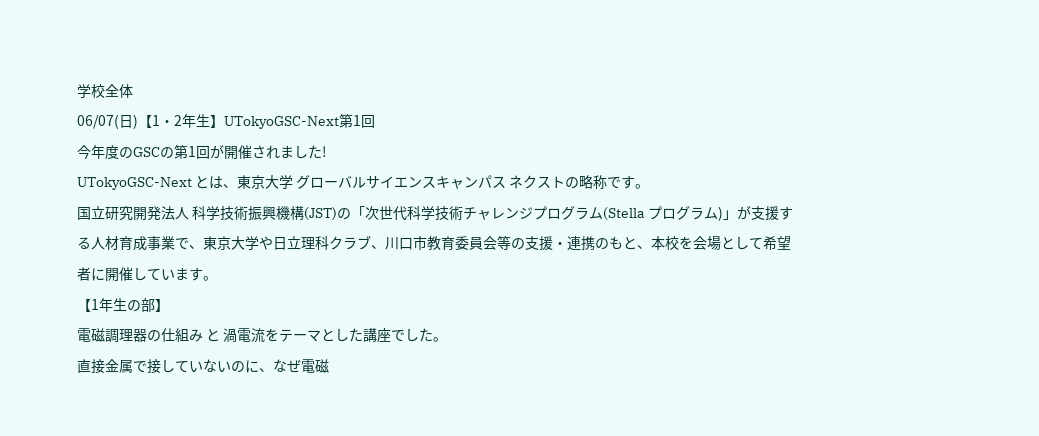学校全体
06/07(日)【1・2年生】UTokyoGSC-Next第1回
今年度のGSCの第1回が開催されました!
UTokyoGSC-Next とは、東京大学 グローバルサイエンスキャンパス ネクストの略称です。
国立研究開発法人 科学技術振興機構(JST)の「次世代科学技術チャレンジプログラム(Stella プログラム)」が支援する人材育成事業で、東京大学や日立理科クラブ、川口市教育委員会等の支援・連携のもと、本校を会場として希望者に開催しています。
【1年生の部】
電磁調理器の仕組み と 渦電流をテーマとした講座でした。
直接金属で接していないのに、なぜ電磁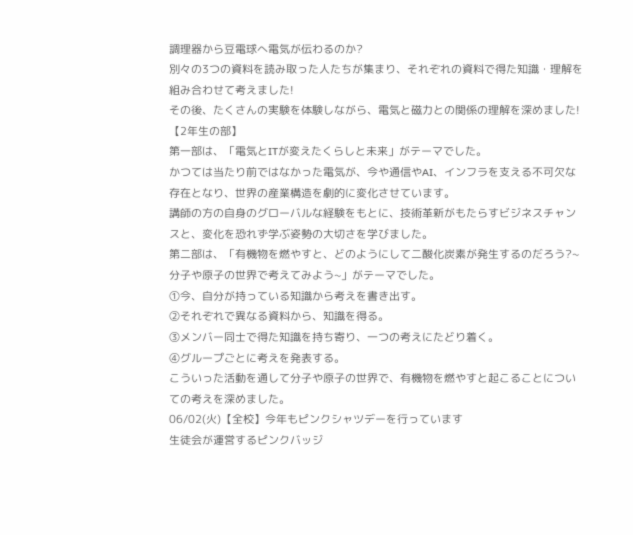調理器から豆電球へ電気が伝わるのか?
別々の3つの資料を読み取った人たちが集まり、それぞれの資料で得た知識・理解を組み合わせて考えました!
その後、たくさんの実験を体験しながら、電気と磁力との関係の理解を深めました!
【2年生の部】
第一部は、「電気とITが変えたくらしと未来」がテーマでした。
かつては当たり前ではなかった電気が、今や通信やAI、インフラを支える不可欠な存在となり、世界の産業構造を劇的に変化させています。
講師の方の自身のグローバルな経験をもとに、技術革新がもたらすビジネスチャンスと、変化を恐れず学ぶ姿勢の大切さを学びました。
第二部は、「有機物を燃やすと、どのようにして二酸化炭素が発生するのだろう?~分子や原子の世界で考えてみよう~」がテーマでした。
①今、自分が持っている知識から考えを書き出す。
②それぞれで異なる資料から、知識を得る。
③メンバー同士で得た知識を持ち寄り、一つの考えにたどり着く。
④グループごとに考えを発表する。
こういった活動を通して分子や原子の世界で、有機物を燃やすと起こることについての考えを深めました。
06/02(火)【全校】今年もピンクシャツデーを行っています
生徒会が運営するピンクバッジ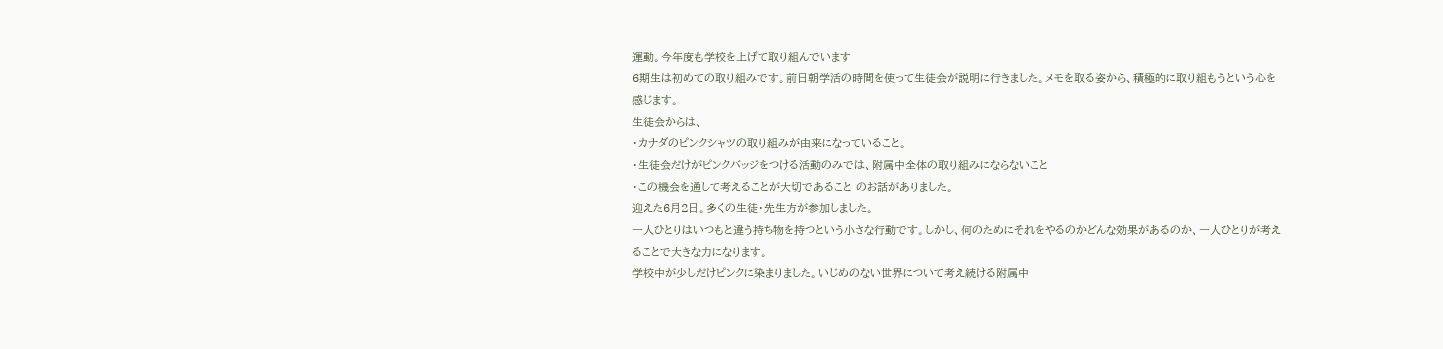運動。今年度も学校を上げて取り組んでいます
6期生は初めての取り組みです。前日朝学活の時間を使って生徒会が説明に行きました。メモを取る姿から、積極的に取り組もうという心を感じます。
生徒会からは、
・カナダのピンクシャツの取り組みが由来になっていること。
・生徒会だけがピンクバッジをつける活動のみでは、附属中全体の取り組みにならないこと
・この機会を通して考えることが大切であること のお話がありました。
迎えた6月2日。多くの生徒・先生方が参加しました。
一人ひとりはいつもと違う持ち物を持つという小さな行動です。しかし、何のためにそれをやるのかどんな効果があるのか、一人ひとりが考えることで大きな力になります。
学校中が少しだけピンクに染まりました。いじめのない世界について考え続ける附属中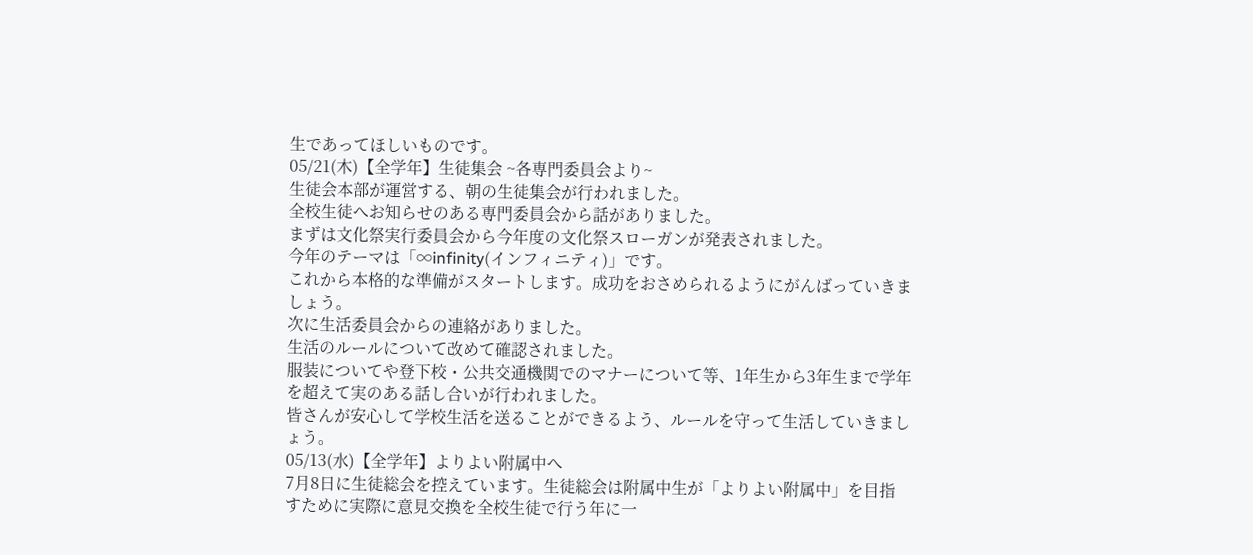生であってほしいものです。
05/21(木)【全学年】生徒集会 ~各専門委員会より~
生徒会本部が運営する、朝の生徒集会が行われました。
全校生徒へお知らせのある専門委員会から話がありました。
まずは文化祭実行委員会から今年度の文化祭スローガンが発表されました。
今年のテーマは「∞infinity(インフィニティ)」です。
これから本格的な準備がスタートします。成功をおさめられるようにがんばっていきましょう。
次に生活委員会からの連絡がありました。
生活のルールについて改めて確認されました。
服装についてや登下校・公共交通機関でのマナーについて等、1年生から3年生まで学年を超えて実のある話し合いが行われました。
皆さんが安心して学校生活を送ることができるよう、ルールを守って生活していきましょう。
05/13(水)【全学年】よりよい附属中へ
7月8日に生徒総会を控えています。生徒総会は附属中生が「よりよい附属中」を目指すために実際に意見交換を全校生徒で行う年に一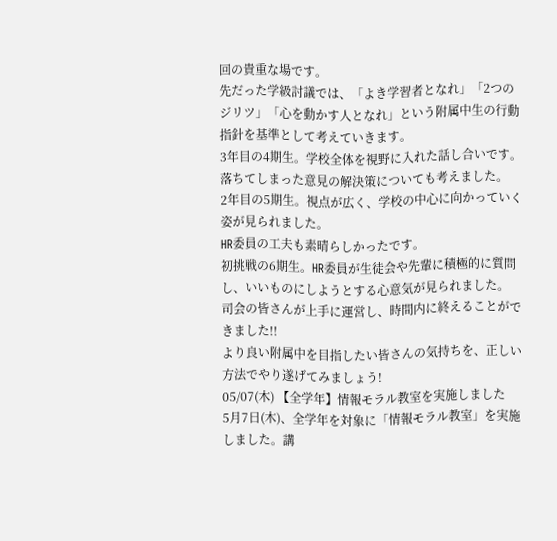回の貴重な場です。
先だった学級討議では、「よき学習者となれ」「2つのジリツ」「心を動かす人となれ」という附属中生の行動指針を基準として考えていきます。
3年目の4期生。学校全体を視野に入れた話し合いです。
落ちてしまった意見の解決策についても考えました。
2年目の5期生。視点が広く、学校の中心に向かっていく姿が見られました。
HR委員の工夫も素晴らしかったです。
初挑戦の6期生。HR委員が生徒会や先輩に積極的に質問し、いいものにしようとする心意気が見られました。
司会の皆さんが上手に運営し、時間内に終えることができました!!
より良い附属中を目指したい皆さんの気持ちを、正しい方法でやり遂げてみましょう!
05/07(木) 【全学年】情報モラル教室を実施しました
5月7日(木)、全学年を対象に「情報モラル教室」を実施しました。講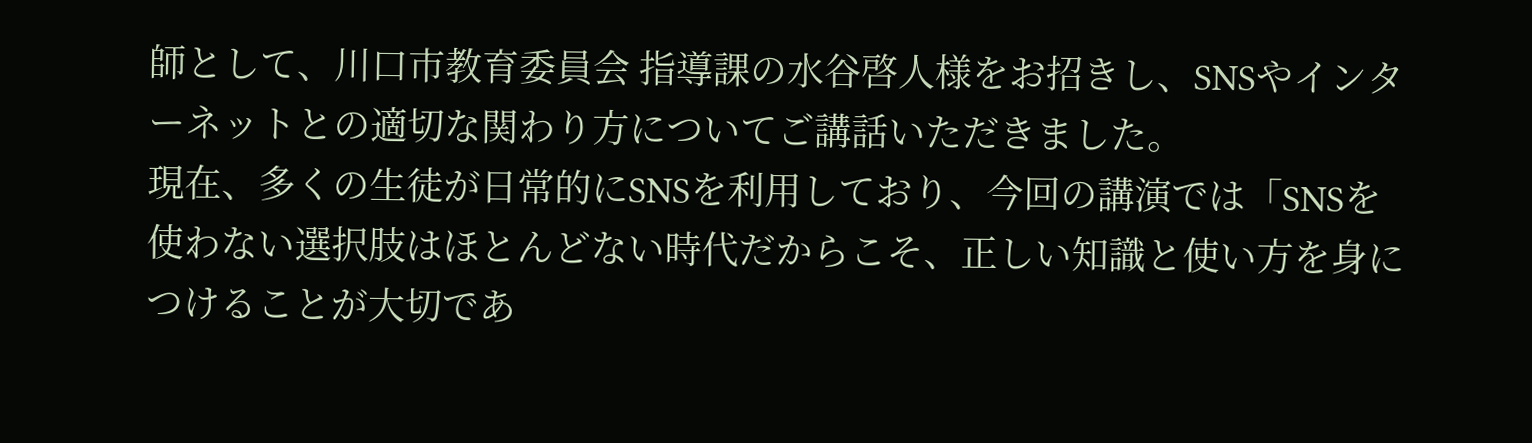師として、川口市教育委員会 指導課の水谷啓人様をお招きし、SNSやインターネットとの適切な関わり方についてご講話いただきました。
現在、多くの生徒が日常的にSNSを利用しており、今回の講演では「SNSを使わない選択肢はほとんどない時代だからこそ、正しい知識と使い方を身につけることが大切であ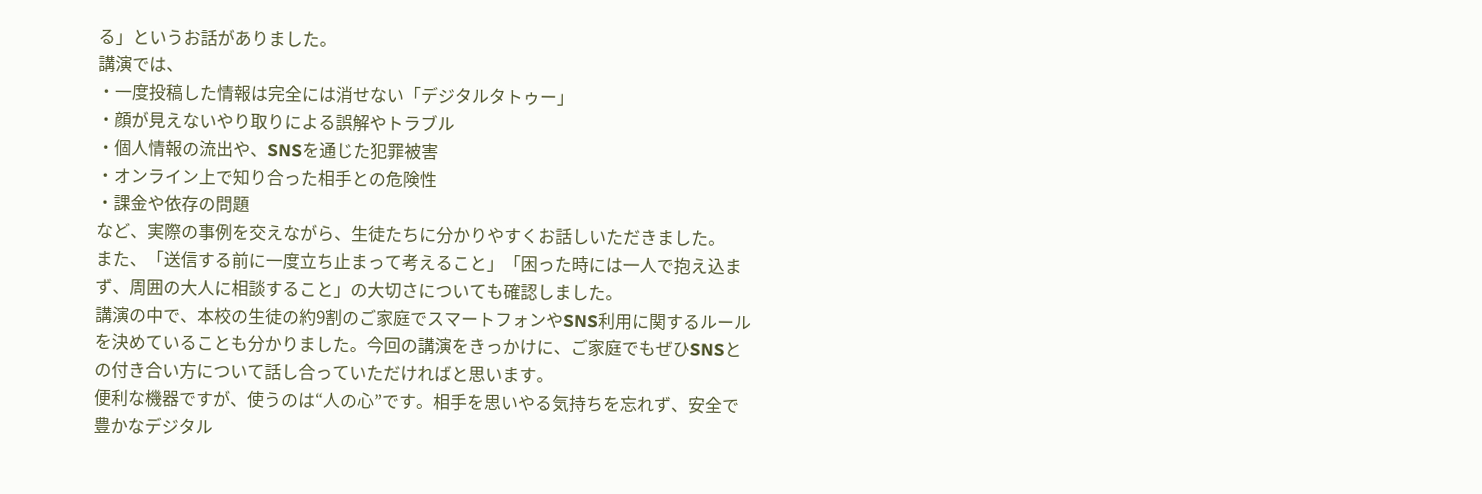る」というお話がありました。
講演では、
・一度投稿した情報は完全には消せない「デジタルタトゥー」
・顔が見えないやり取りによる誤解やトラブル
・個人情報の流出や、SNSを通じた犯罪被害
・オンライン上で知り合った相手との危険性
・課金や依存の問題
など、実際の事例を交えながら、生徒たちに分かりやすくお話しいただきました。
また、「送信する前に一度立ち止まって考えること」「困った時には一人で抱え込まず、周囲の大人に相談すること」の大切さについても確認しました。
講演の中で、本校の生徒の約9割のご家庭でスマートフォンやSNS利用に関するルールを決めていることも分かりました。今回の講演をきっかけに、ご家庭でもぜひSNSとの付き合い方について話し合っていただければと思います。
便利な機器ですが、使うのは“人の心”です。相手を思いやる気持ちを忘れず、安全で豊かなデジタル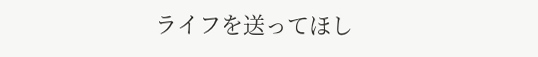ライフを送ってほし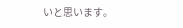いと思います。